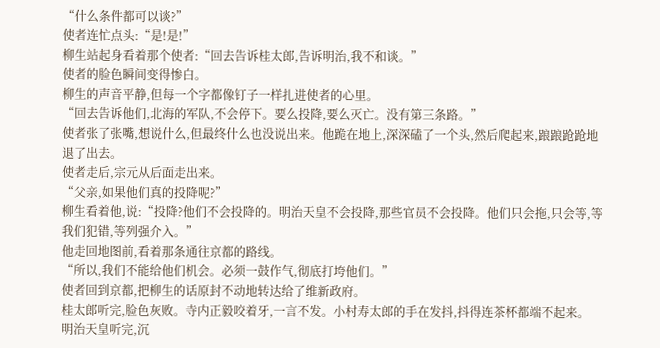“什么条件都可以谈?”
使者连忙点头:“是!是!”
柳生站起身看着那个使者:“回去告诉桂太郎,告诉明治,我不和谈。”
使者的脸色瞬间变得惨白。
柳生的声音平静,但每一个字都像钉子一样扎进使者的心里。
“回去告诉他们,北海的军队,不会停下。要么投降,要么灭亡。没有第三条路。”
使者张了张嘴,想说什么,但最终什么也没说出来。他跪在地上,深深磕了一个头,然后爬起来,踉踉跄跄地退了出去。
使者走后,宗元从后面走出来。
“父亲,如果他们真的投降呢?”
柳生看着他,说:“投降?他们不会投降的。明治天皇不会投降,那些官员不会投降。他们只会拖,只会等,等我们犯错,等列强介入。”
他走回地图前,看着那条通往京都的路线。
“所以,我们不能给他们机会。必须一鼓作气,彻底打垮他们。”
使者回到京都,把柳生的话原封不动地转达给了维新政府。
桂太郎听完,脸色灰败。寺内正毅咬着牙,一言不发。小村寿太郎的手在发抖,抖得连茶杯都端不起来。
明治天皇听完,沉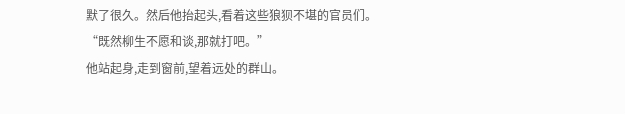默了很久。然后他抬起头,看着这些狼狈不堪的官员们。
“既然柳生不愿和谈,那就打吧。”
他站起身,走到窗前,望着远处的群山。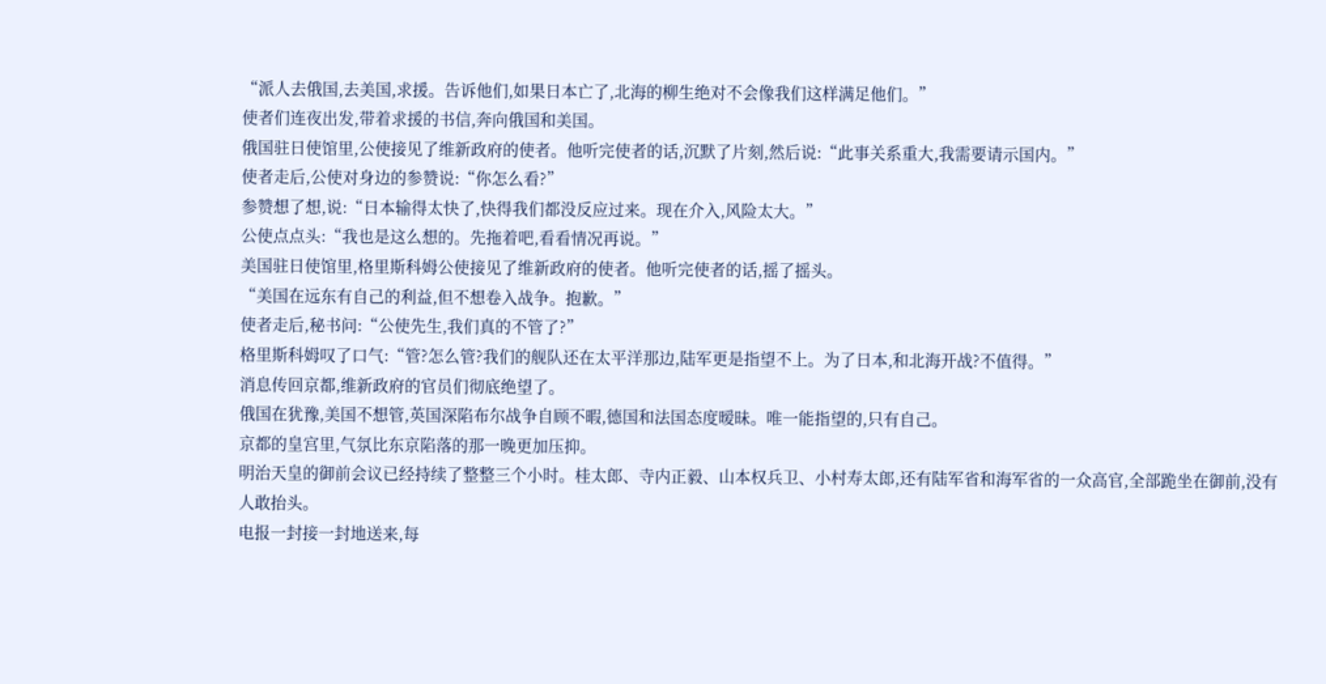“派人去俄国,去美国,求援。告诉他们,如果日本亡了,北海的柳生绝对不会像我们这样满足他们。”
使者们连夜出发,带着求援的书信,奔向俄国和美国。
俄国驻日使馆里,公使接见了维新政府的使者。他听完使者的话,沉默了片刻,然后说:“此事关系重大,我需要请示国内。”
使者走后,公使对身边的参赞说:“你怎么看?”
参赞想了想,说:“日本输得太快了,快得我们都没反应过来。现在介入,风险太大。”
公使点点头:“我也是这么想的。先拖着吧,看看情况再说。”
美国驻日使馆里,格里斯科姆公使接见了维新政府的使者。他听完使者的话,摇了摇头。
“美国在远东有自己的利益,但不想卷入战争。抱歉。”
使者走后,秘书问:“公使先生,我们真的不管了?”
格里斯科姆叹了口气:“管?怎么管?我们的舰队还在太平洋那边,陆军更是指望不上。为了日本,和北海开战?不值得。”
消息传回京都,维新政府的官员们彻底绝望了。
俄国在犹豫,美国不想管,英国深陷布尔战争自顾不暇,德国和法国态度暧昧。唯一能指望的,只有自己。
京都的皇宫里,气氛比东京陷落的那一晚更加压抑。
明治天皇的御前会议已经持续了整整三个小时。桂太郎、寺内正毅、山本权兵卫、小村寿太郎,还有陆军省和海军省的一众高官,全部跪坐在御前,没有人敢抬头。
电报一封接一封地送来,每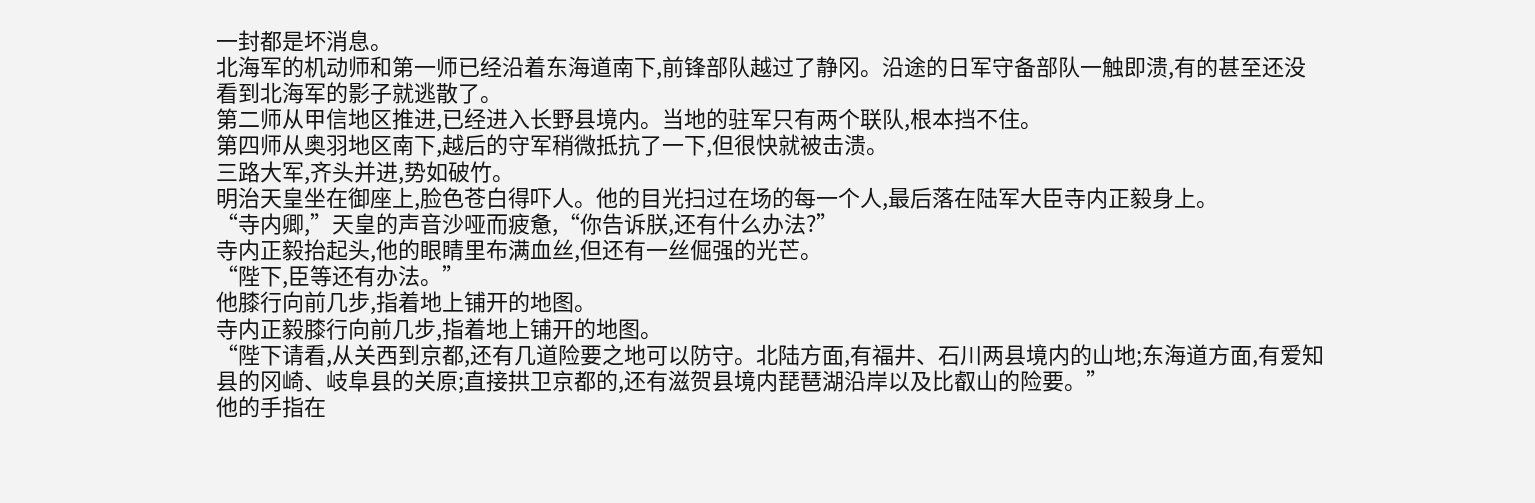一封都是坏消息。
北海军的机动师和第一师已经沿着东海道南下,前锋部队越过了静冈。沿途的日军守备部队一触即溃,有的甚至还没看到北海军的影子就逃散了。
第二师从甲信地区推进,已经进入长野县境内。当地的驻军只有两个联队,根本挡不住。
第四师从奥羽地区南下,越后的守军稍微抵抗了一下,但很快就被击溃。
三路大军,齐头并进,势如破竹。
明治天皇坐在御座上,脸色苍白得吓人。他的目光扫过在场的每一个人,最后落在陆军大臣寺内正毅身上。
“寺内卿,”天皇的声音沙哑而疲惫,“你告诉朕,还有什么办法?”
寺内正毅抬起头,他的眼睛里布满血丝,但还有一丝倔强的光芒。
“陛下,臣等还有办法。”
他膝行向前几步,指着地上铺开的地图。
寺内正毅膝行向前几步,指着地上铺开的地图。
“陛下请看,从关西到京都,还有几道险要之地可以防守。北陆方面,有福井、石川两县境内的山地;东海道方面,有爱知县的冈崎、岐阜县的关原;直接拱卫京都的,还有滋贺县境内琵琶湖沿岸以及比叡山的险要。”
他的手指在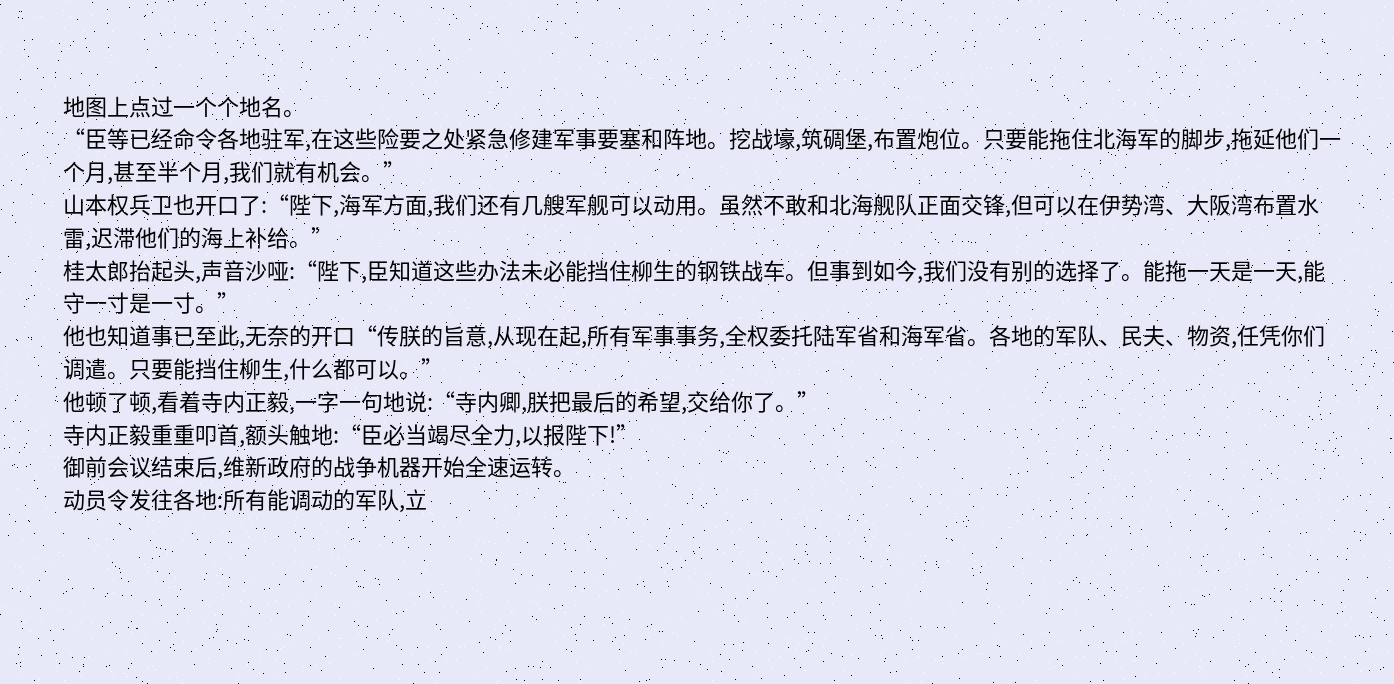地图上点过一个个地名。
“臣等已经命令各地驻军,在这些险要之处紧急修建军事要塞和阵地。挖战壕,筑碉堡,布置炮位。只要能拖住北海军的脚步,拖延他们一个月,甚至半个月,我们就有机会。”
山本权兵卫也开口了:“陛下,海军方面,我们还有几艘军舰可以动用。虽然不敢和北海舰队正面交锋,但可以在伊势湾、大阪湾布置水雷,迟滞他们的海上补给。”
桂太郎抬起头,声音沙哑:“陛下,臣知道这些办法未必能挡住柳生的钢铁战车。但事到如今,我们没有别的选择了。能拖一天是一天,能守一寸是一寸。”
他也知道事已至此,无奈的开口“传朕的旨意,从现在起,所有军事事务,全权委托陆军省和海军省。各地的军队、民夫、物资,任凭你们调遣。只要能挡住柳生,什么都可以。”
他顿了顿,看着寺内正毅,一字一句地说:“寺内卿,朕把最后的希望,交给你了。”
寺内正毅重重叩首,额头触地:“臣必当竭尽全力,以报陛下!”
御前会议结束后,维新政府的战争机器开始全速运转。
动员令发往各地:所有能调动的军队,立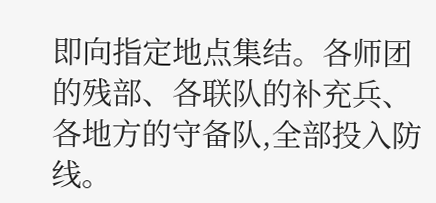即向指定地点集结。各师团的残部、各联队的补充兵、各地方的守备队,全部投入防线。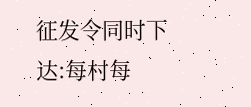征发令同时下达:每村每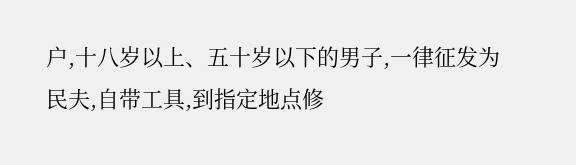户,十八岁以上、五十岁以下的男子,一律征发为民夫,自带工具,到指定地点修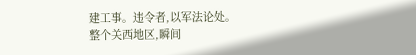建工事。违令者,以军法论处。
整个关西地区,瞬间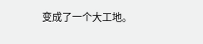变成了一个大工地。